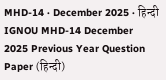MHD-14 · December 2025 · हिन्दी
IGNOU MHD-14 December 2025 Previous Year Question Paper (हिन्दी)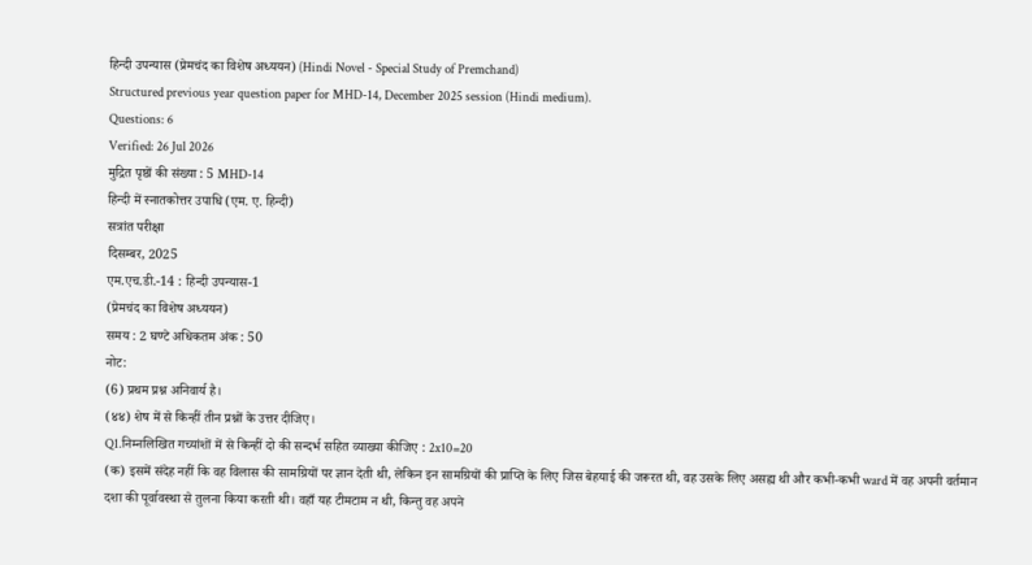हिन्दी उपन्यास (प्रेमचंद का विशेष अध्ययन) (Hindi Novel - Special Study of Premchand)
Structured previous year question paper for MHD-14, December 2025 session (Hindi medium).
Questions: 6
Verified: 26 Jul 2026
मुद्रित पृष्ठों की संख्या : 5 MHD-14
हिन्दी में स्नातकोत्तर उपाधि (एम. ए. हिन्दी)
सत्रांत परीक्षा
दिसम्बर, 2025
एम.एच.डी.-14 : हिन्दी उपन्यास-1
(प्रेमचंद का विशेष अध्ययन)
समय : 2 घण्टे अधिकतम अंक : 50
नोट:
(6) प्रथम प्रश्न अनिवार्य है।
(४४) शेष में से किन्हीं तीन प्रश्नों के उत्तर दीजिए।
Q1.निम्नलिखित गच्यांशों में से किन्हीं दो की सन्दर्भ सहित व्याख्या कीजिए : 2x10=20
(क) इसमें संदेह नहीं कि वह विलास की सामग्रियों पर ज्ञान देती थी, लेकिन इन सामग्रियों की प्राप्ति के लिए जिस बेहयाई की जरूरत थी, वह उसके लिए असह्य थी और कभी-कभी ward में वह अपनी वर्तमान दशा की पूर्वावस्था से तुलना किया करती थी। वहाँ यह टीमटाम न थी, किन्तु वह अपने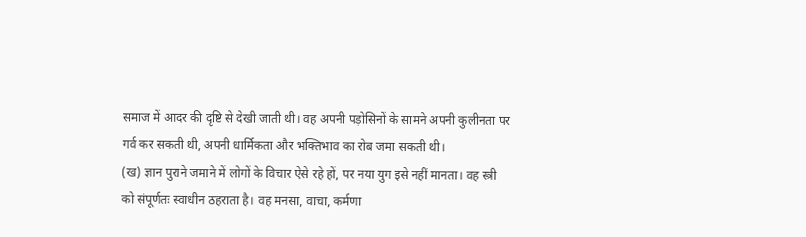समाज में आदर की दृष्टि से देखी जाती थी। वह अपनी पड़ोसिनों के सामने अपनी कुलीनता पर गर्व कर सकती थी, अपनी धार्मिकता और भक्तिभाव का रोब जमा सकती थी।
(ख) ज्ञान पुराने जमाने में लोगों के विचार ऐसे रहे हों, पर नया युग इसे नहीं मानता। वह स्त्री को संपूर्णतः स्वाधीन ठहराता है। वह मनसा, वाचा, कर्मणा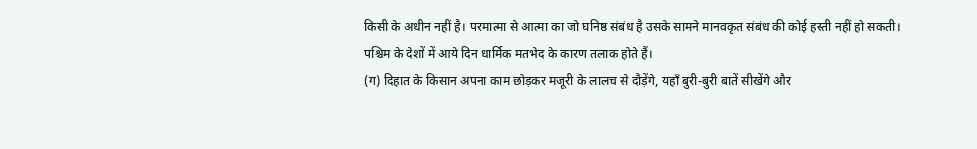किसी के अधीन नहीं है। परमात्मा से आत्मा का जो घनिष्ठ संबंध है उसके सामने मानवकृत संबंध की कोई हस्ती नहीं हो सकती। पश्चिम के देशों में आये दिन धार्मिक मतभेद के कारण तलाक होते हैं।
(ग) दिहात के किसान अपना काम छोड़कर मजूरी के लालच से दौड़ेंगे, यहाँ बुरी-बुरी बातें सीखेंगे और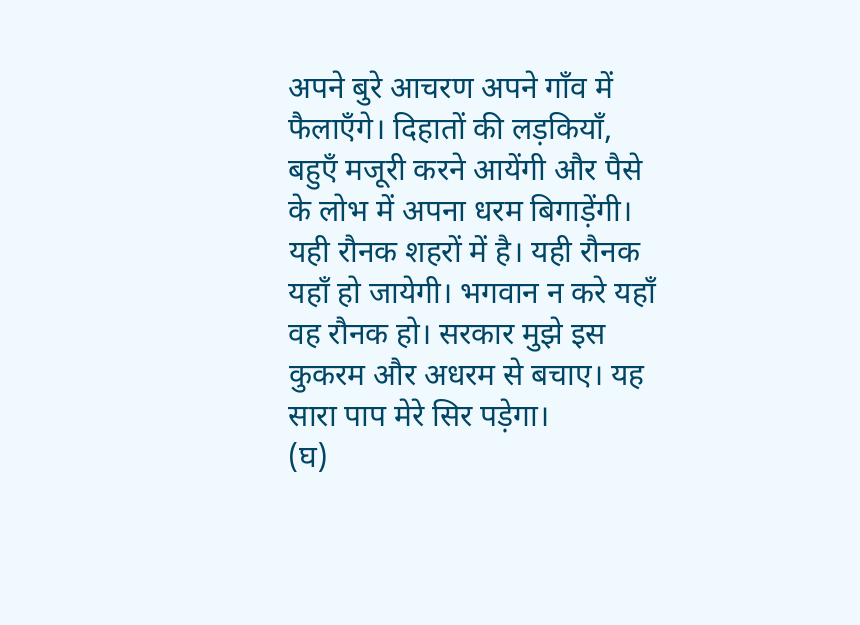अपने बुरे आचरण अपने गाँव में फैलाएँगे। दिहातों की लड़कियाँ, बहुएँ मजूरी करने आयेंगी और पैसे के लोभ में अपना धरम बिगाड़ेंगी। यही रौनक शहरों में है। यही रौनक यहाँ हो जायेगी। भगवान न करे यहाँ वह रौनक हो। सरकार मुझे इस कुकरम और अधरम से बचाए। यह सारा पाप मेरे सिर पड़ेगा।
(घ)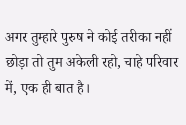अगर तुम्हारे पुरुष ने कोई तरीका नहीं छोड़ा तो तुम अकेली रहो, चाहे परिवार में, एक ही बात है।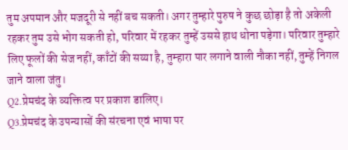तुम अपमान और मजदूरी से नहीं बच सकती। अगर तुम्हारे पुरुष ने कुछ छोड़ा है तो अकेली रहकर तुम उसे भोग सकती हो, परिवार में रहकर तुम्हें उससे हाथ धोना पड़ेगा। परिवार तुम्हारे लिए फूलों की सेज नहीं, काँटों की सय्या है, तुम्हारा पार लगाने वाली नौका नहीं, तुम्हें निगल जाने वाला जंतु।
Q2.प्रेमचंद के व्यक्तित्व पर प्रकाश डालिए।
Q3.प्रेमचंद के उपन्यासों की संरचना एवं भाषा पर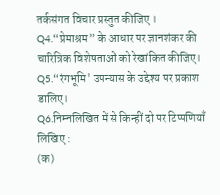तर्कसंगत विचार प्रस्तुत कीजिए ।
Q4.“प्रेमाश्रम” के आधार पर ज्ञानशंकर की चारित्रिक विशेषताओं को रेखांकित कीजिए।
Q5.“रंगभूमि' उपन्यास के उद्देश्य पर प्रकाश डालिए।
Q6.निम्नलिखित में से किन्हीं दो पर टिप्पणियाँ लिखिए :
(क)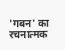'गबन' का रचनात्मक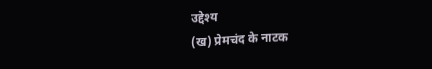उद्देश्य
(ख) प्रेमचंद के नाटक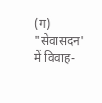(ग) "सेवासदन' में विवाह-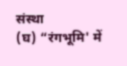संस्था
(घ) “रंगभूमि' में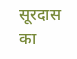सूरदास का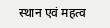स्थान एवं महत्व